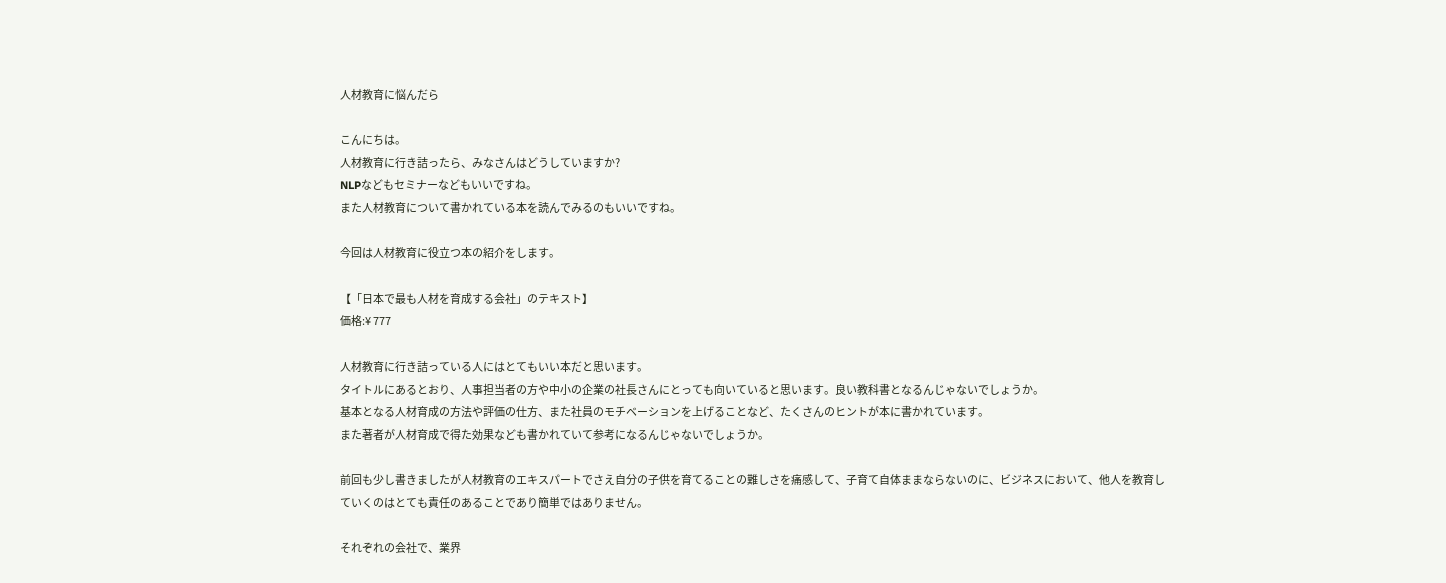人材教育に悩んだら

こんにちは。
人材教育に行き詰ったら、みなさんはどうしていますか?
NLPなどもセミナーなどもいいですね。
また人材教育について書かれている本を読んでみるのもいいですね。

今回は人材教育に役立つ本の紹介をします。

【「日本で最も人材を育成する会社」のテキスト】
価格:¥ 777

人材教育に行き詰っている人にはとてもいい本だと思います。
タイトルにあるとおり、人事担当者の方や中小の企業の社長さんにとっても向いていると思います。良い教科書となるんじゃないでしょうか。
基本となる人材育成の方法や評価の仕方、また社員のモチベーションを上げることなど、たくさんのヒントが本に書かれています。
また著者が人材育成で得た効果なども書かれていて参考になるんじゃないでしょうか。

前回も少し書きましたが人材教育のエキスパートでさえ自分の子供を育てることの難しさを痛感して、子育て自体ままならないのに、ビジネスにおいて、他人を教育していくのはとても責任のあることであり簡単ではありません。

それぞれの会社で、業界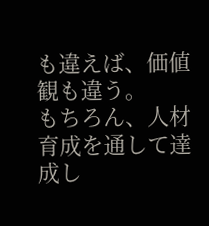も違えば、価値観も違う。
もちろん、人材育成を通して達成し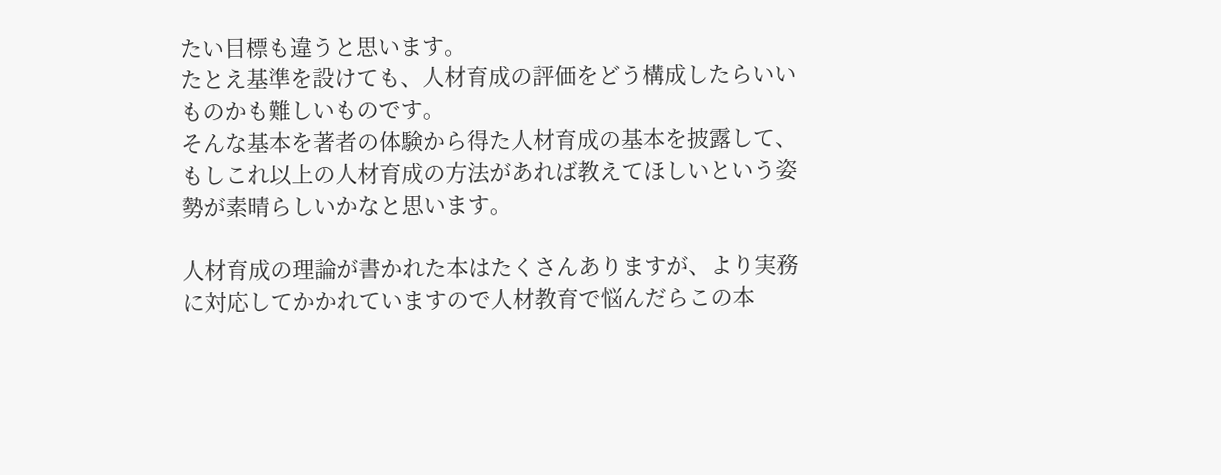たい目標も違うと思います。
たとえ基準を設けても、人材育成の評価をどう構成したらいいものかも難しいものです。
そんな基本を著者の体験から得た人材育成の基本を披露して、もしこれ以上の人材育成の方法があれば教えてほしいという姿勢が素晴らしいかなと思います。

人材育成の理論が書かれた本はたくさんありますが、より実務に対応してかかれていますので人材教育で悩んだらこの本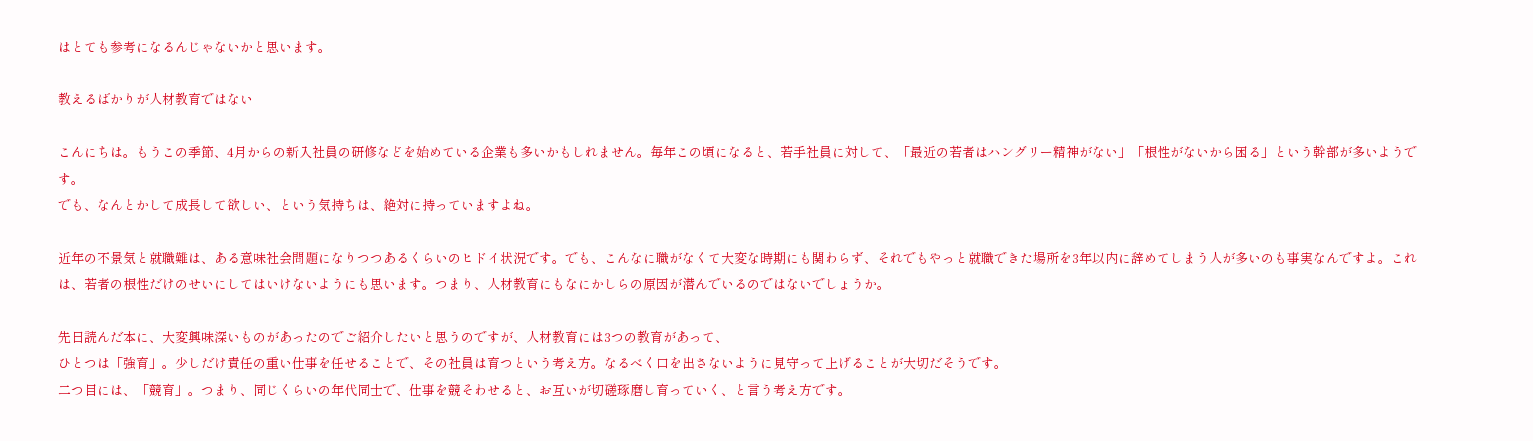はとても参考になるんじゃないかと思います。

教えるばかりが人材教育ではない

こんにちは。もうこの季節、4月からの新入社員の研修などを始めている企業も多いかもしれません。毎年この頃になると、若手社員に対して、「最近の若者はハングリー精神がない」「根性がないから困る」という幹部が多いようです。
でも、なんとかして成長して欲しい、という気持ちは、絶対に持っていますよね。

近年の不景気と就職難は、ある意味社会問題になりつつあるくらいのヒドイ状況です。でも、こんなに職がなくて大変な時期にも関わらず、それでもやっと就職できた場所を3年以内に辞めてしまう人が多いのも事実なんですよ。これは、若者の根性だけのせいにしてはいけないようにも思います。つまり、人材教育にもなにかしらの原因が潜んでいるのではないでしょうか。

先日読んだ本に、大変興味深いものがあったのでご紹介したいと思うのですが、人材教育には3つの教育があって、
ひとつは「強育」。少しだけ責任の重い仕事を任せることで、その社員は育つという考え方。なるべく口を出さないように見守って上げることが大切だそうです。
二つ目には、「競育」。つまり、同じくらいの年代同士で、仕事を競そわせると、お互いが切磋琢磨し育っていく、と言う考え方です。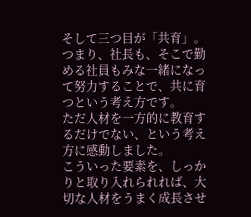そして三つ目が「共育」。つまり、社長も、そこで勤める社員もみな一緒になって努力することで、共に育つという考え方です。
ただ人材を一方的に教育するだけでない、という考え方に感動しました。
こういった要素を、しっかりと取り入れられれば、大切な人材をうまく成長させ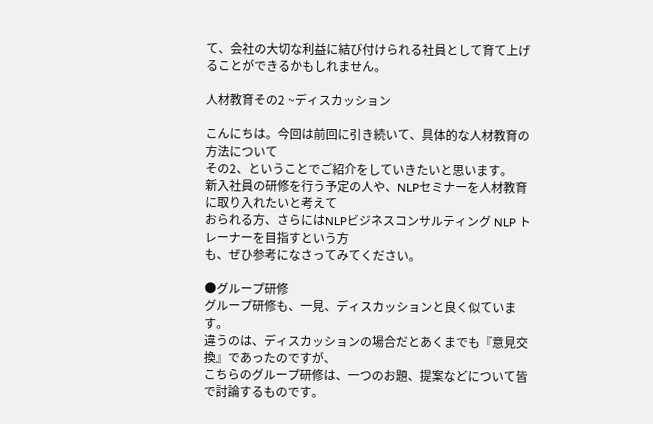て、会社の大切な利益に結び付けられる社員として育て上げることができるかもしれません。

人材教育その2 ~ディスカッション

こんにちは。今回は前回に引き続いて、具体的な人材教育の方法について
その2、ということでご紹介をしていきたいと思います。
新入社員の研修を行う予定の人や、NLPセミナーを人材教育に取り入れたいと考えて
おられる方、さらにはNLPビジネスコンサルティング NLP トレーナーを目指すという方
も、ぜひ参考になさってみてください。

●グループ研修
グループ研修も、一見、ディスカッションと良く似ています。
違うのは、ディスカッションの場合だとあくまでも『意見交換』であったのですが、
こちらのグループ研修は、一つのお題、提案などについて皆で討論するものです。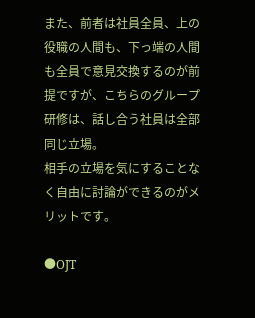また、前者は社員全員、上の役職の人間も、下っ端の人間も全員で意見交換するのが前提ですが、こちらのグループ研修は、話し合う社員は全部同じ立場。
相手の立場を気にすることなく自由に討論ができるのがメリットです。

●OJT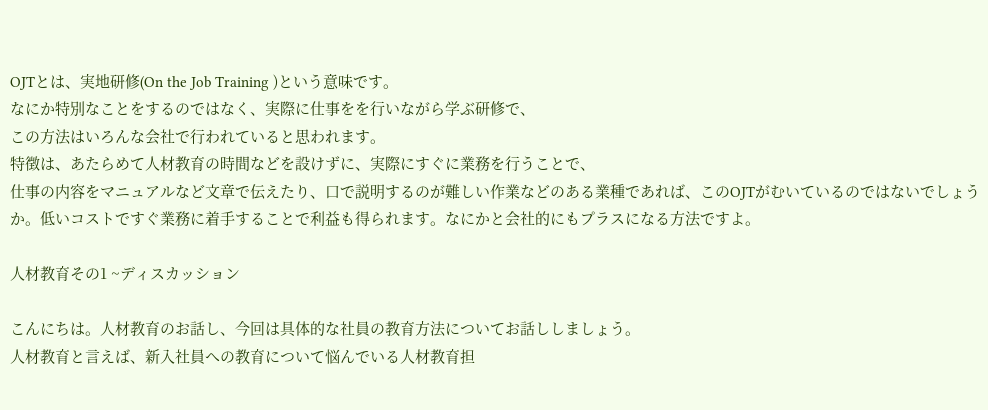OJTとは、実地研修(On the Job Training )という意味です。
なにか特別なことをするのではなく、実際に仕事をを行いながら学ぶ研修で、
この方法はいろんな会社で行われていると思われます。
特徴は、あたらめて人材教育の時間などを設けずに、実際にすぐに業務を行うことで、
仕事の内容をマニュアルなど文章で伝えたり、口で説明するのが難しい作業などのある業種であれば、このOJTがむいているのではないでしょうか。低いコストですぐ業務に着手することで利益も得られます。なにかと会社的にもプラスになる方法ですよ。

人材教育その1 ~ディスカッション

こんにちは。人材教育のお話し、今回は具体的な社員の教育方法についてお話ししましょう。
人材教育と言えば、新入社員への教育について悩んでいる人材教育担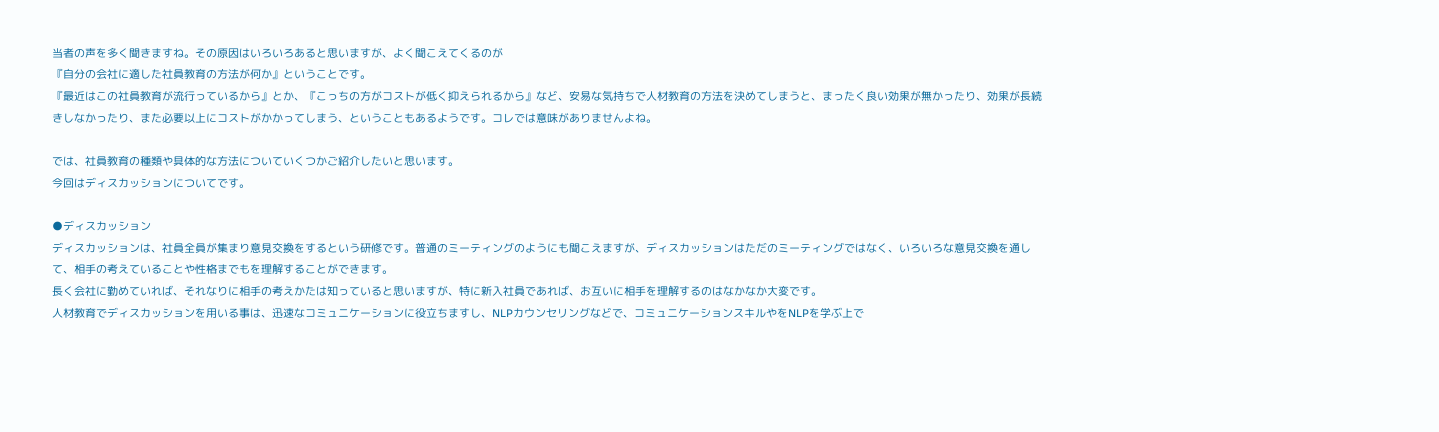当者の声を多く聞きますね。その原因はいろいろあると思いますが、よく聞こえてくるのが
『自分の会社に適した社員教育の方法が何か』ということです。
『最近はこの社員教育が流行っているから』とか、『こっちの方がコストが低く抑えられるから』など、安易な気持ちで人材教育の方法を決めてしまうと、まったく良い効果が無かったり、効果が長続きしなかったり、また必要以上にコストがかかってしまう、ということもあるようです。コレでは意味がありませんよね。

では、社員教育の種類や具体的な方法についていくつかご紹介したいと思います。
今回はディスカッションについてです。

●ディスカッション
ディスカッションは、社員全員が集まり意見交換をするという研修です。普通のミーティングのようにも聞こえますが、ディスカッションはただのミーティングではなく、いろいろな意見交換を通して、相手の考えていることや性格までもを理解することができます。
長く会社に勤めていれば、それなりに相手の考えかたは知っていると思いますが、特に新入社員であれば、お互いに相手を理解するのはなかなか大変です。
人材教育でディスカッションを用いる事は、迅速なコミュニケーションに役立ちますし、NLPカウンセリングなどで、コミュニケーションスキルやをNLPを学ぶ上で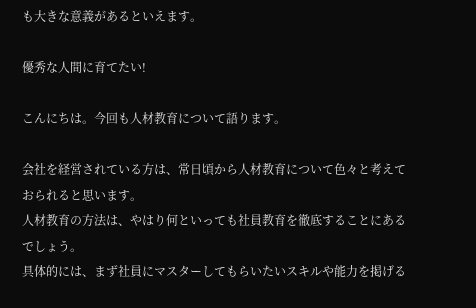も大きな意義があるといえます。

優秀な人間に育てたい!

こんにちは。今回も人材教育について語ります。

会社を経営されている方は、常日頃から人材教育について色々と考えておられると思います。
人材教育の方法は、やはり何といっても社員教育を徹底することにあるでしょう。
具体的には、まず社員にマスターしてもらいたいスキルや能力を掲げる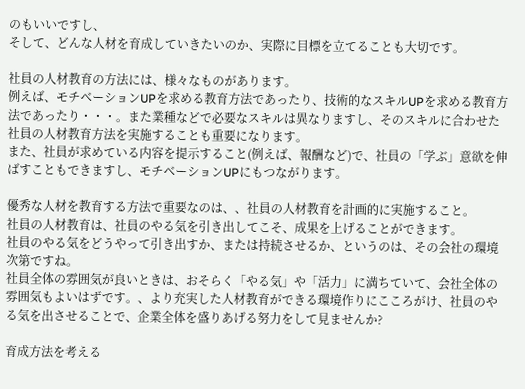のもいいですし、
そして、どんな人材を育成していきたいのか、実際に目標を立てることも大切です。

社員の人材教育の方法には、様々なものがあります。
例えば、モチベーションUPを求める教育方法であったり、技術的なスキルUPを求める教育方法であったり・・・。また業種などで必要なスキルは異なりますし、そのスキルに合わせた社員の人材教育方法を実施することも重要になります。
また、社員が求めている内容を提示すること(例えば、報酬など)で、社員の「学ぶ」意欲を伸ばすこともできますし、モチベーションUPにもつながります。

優秀な人材を教育する方法で重要なのは、、社員の人材教育を計画的に実施すること。
社員の人材教育は、社員のやる気を引き出してこそ、成果を上げることができます。
社員のやる気をどうやって引き出すか、または持続させるか、というのは、その会社の環境次第ですね。
社員全体の雰囲気が良いときは、おそらく「やる気」や「活力」に満ちていて、会社全体の雰囲気もよいはずです。、より充実した人材教育ができる環境作りにこころがけ、社員のやる気を出させることで、企業全体を盛りあげる努力をして見ませんか?

育成方法を考える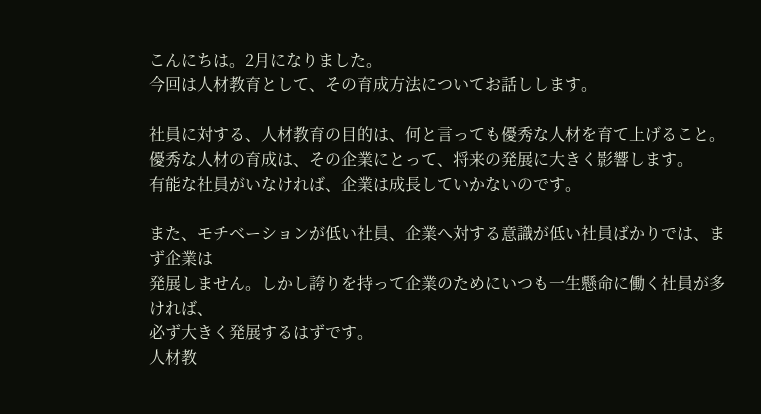こんにちは。2月になりました。
今回は人材教育として、その育成方法についてお話しします。

社員に対する、人材教育の目的は、何と言っても優秀な人材を育て上げること。
優秀な人材の育成は、その企業にとって、将来の発展に大きく影響します。
有能な社員がいなければ、企業は成長していかないのです。

また、モチベーションが低い社員、企業へ対する意識が低い社員ばかりでは、まず企業は
発展しません。しかし誇りを持って企業のためにいつも一生懸命に働く社員が多ければ、
必ず大きく発展するはずです。
人材教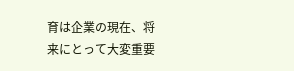育は企業の現在、将来にとって大変重要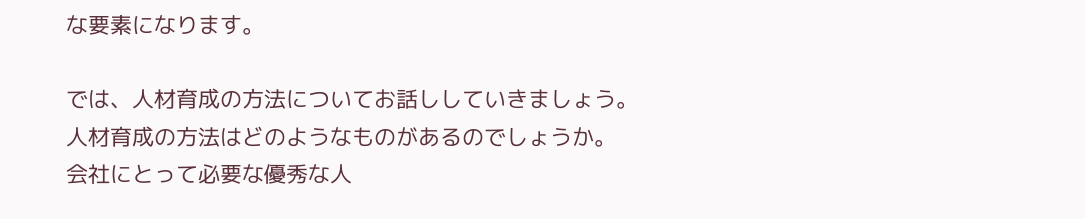な要素になります。

では、人材育成の方法についてお話ししていきましょう。
人材育成の方法はどのようなものがあるのでしょうか。
会社にとって必要な優秀な人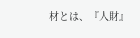材とは、『人財』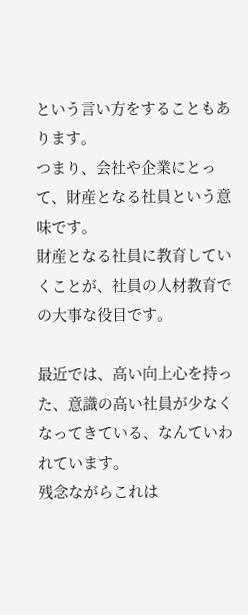という言い方をすることもあります。
つまり、会社や企業にとって、財産となる社員という意味です。
財産となる社員に教育していくことが、社員の人材教育での大事な役目です。

最近では、高い向上心を持った、意識の高い社員が少なくなってきている、なんていわれています。
残念ながらこれは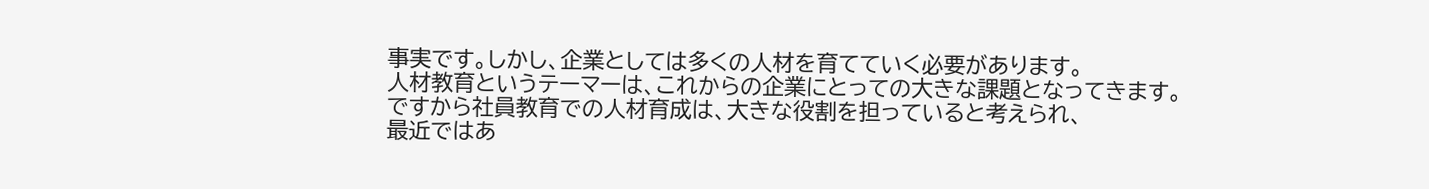事実です。しかし、企業としては多くの人材を育てていく必要があります。
人材教育というテーマーは、これからの企業にとっての大きな課題となってきます。
ですから社員教育での人材育成は、大きな役割を担っていると考えられ、
最近ではあ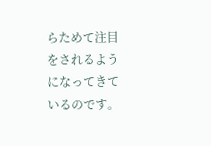らためて注目をされるようになってきているのです。